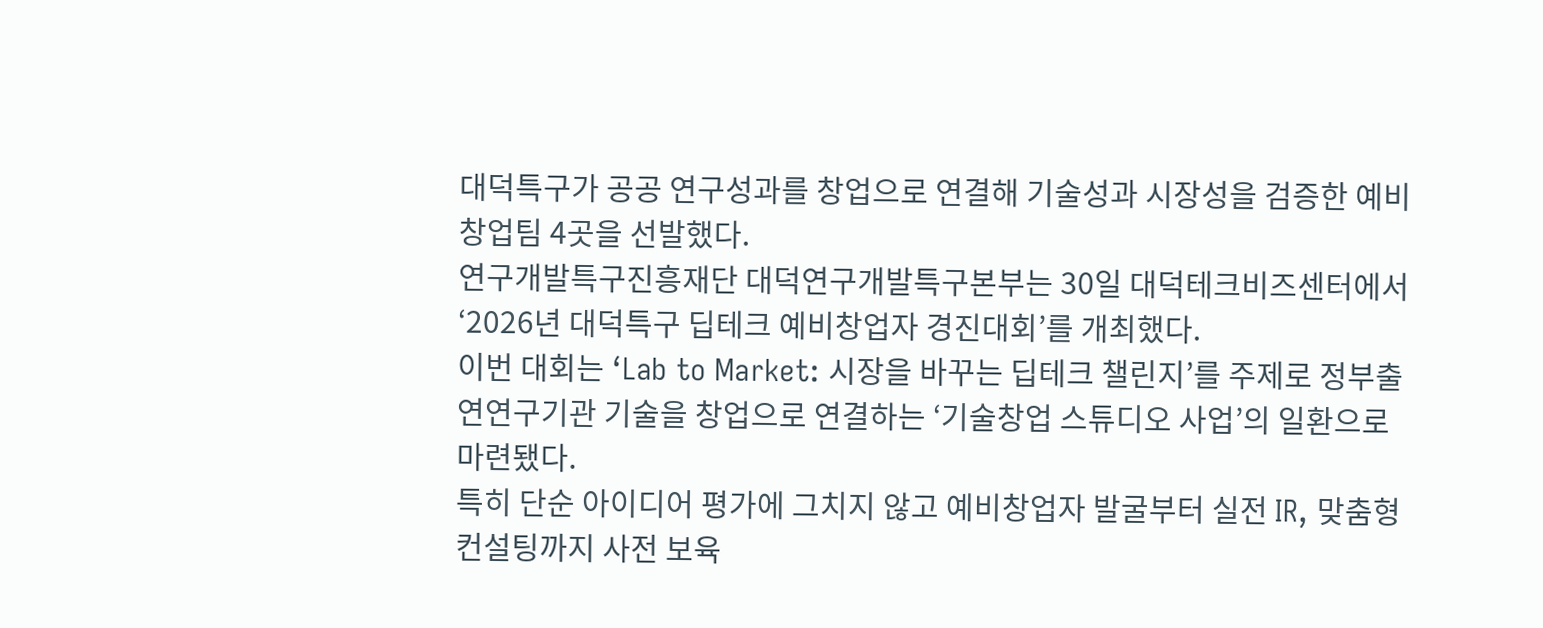대덕특구가 공공 연구성과를 창업으로 연결해 기술성과 시장성을 검증한 예비창업팀 4곳을 선발했다.
연구개발특구진흥재단 대덕연구개발특구본부는 30일 대덕테크비즈센터에서 ‘2026년 대덕특구 딥테크 예비창업자 경진대회’를 개최했다.
이번 대회는 ‘Lab to Market: 시장을 바꾸는 딥테크 챌린지’를 주제로 정부출연연구기관 기술을 창업으로 연결하는 ‘기술창업 스튜디오 사업’의 일환으로 마련됐다.
특히 단순 아이디어 평가에 그치지 않고 예비창업자 발굴부터 실전 IR, 맞춤형 컨설팅까지 사전 보육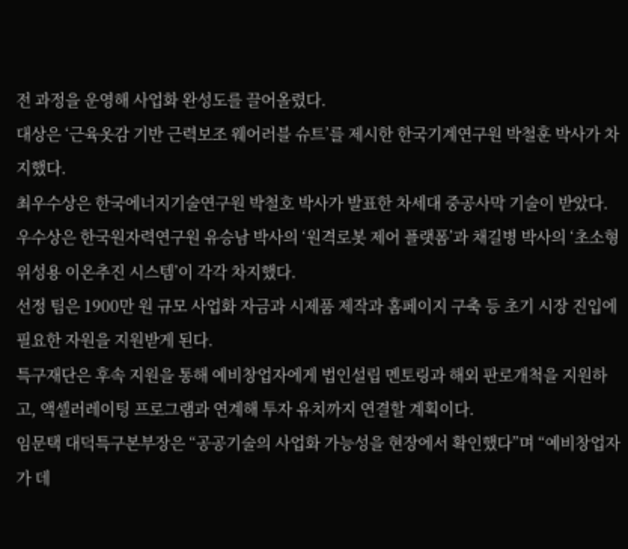전 과정을 운영해 사업화 완성도를 끌어올렸다.
대상은 ‘근육옷감 기반 근력보조 웨어러블 슈트’를 제시한 한국기계연구원 박철훈 박사가 차지했다.
최우수상은 한국에너지기술연구원 박철호 박사가 발표한 차세대 중공사막 기술이 받았다.
우수상은 한국원자력연구원 유승남 박사의 ‘원격로봇 제어 플랫폼’과 채길병 박사의 ‘초소형 위성용 이온추진 시스템’이 각각 차지했다.
선정 팀은 1900만 원 규모 사업화 자금과 시제품 제작과 홈페이지 구축 등 초기 시장 진입에 필요한 자원을 지원받게 된다.
특구재단은 후속 지원을 통해 예비창업자에게 법인설립 멘토링과 해외 판로개척을 지원하고, 액셀러레이팅 프로그램과 연계해 투자 유치까지 연결할 계획이다.
임문택 대덕특구본부장은 “공공기술의 사업화 가능성을 현장에서 확인했다”며 “예비창업자가 데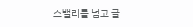스밸리를 넘고 글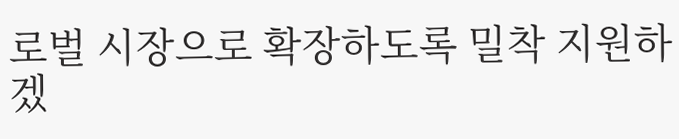로벌 시장으로 확장하도록 밀착 지원하겠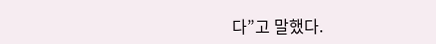다”고 말했다.